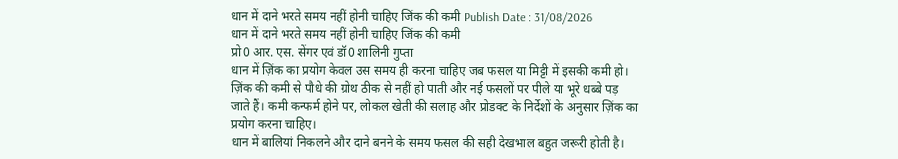धान में दाने भरते समय नहीं होनी चाहिए जिंक की कमी Publish Date : 31/08/2026
धान में दाने भरते समय नहीं होनी चाहिए जिंक की कमी
प्रो0 आर. एस. सेंगर एवं डॉ0 शालिनी गुप्ता
धान में ज़िंक का प्रयोग केवल उस समय ही करना चाहिए जब फसल या मिट्टी में इसकी कमी हो। ज़िंक की कमी से पौधे की ग्रोथ ठीक से नहीं हो पाती और नई फसलों पर पीले या भूरे धब्बे पड़ जाते हैं। कमी कन्फर्म होने पर, लोकल खेती की सलाह और प्रोडक्ट के निर्देशों के अनुसार ज़िंक का प्रयोग करना चाहिए।
धान में बालियां निकलने और दाने बनने के समय फसल की सही देखभाल बहुत जरूरी होती है।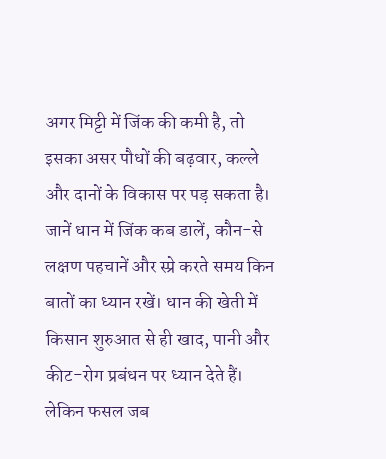अगर मिट्टी में जिंक की कमी है, तो इसका असर पौधों की बढ़वार, कल्ले और दानों के विकास पर पड़ सकता है। जानें धान में जिंक कब डालें, कौन-से लक्षण पहचानें और स्प्रे करते समय किन बातों का ध्यान रखें। धान की खेती में किसान शुरुआत से ही खाद, पानी और कीट-रोग प्रबंधन पर ध्यान देते हैं। लेकिन फसल जब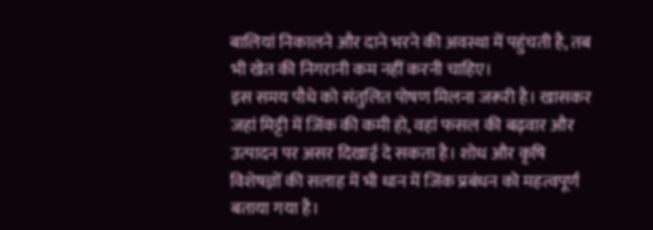बालियां निकालने और दाने भरने की अवस्था में पहुंचती है, तब भी खेत की निगरानी कम नहीं करनी चाहिए।
इस समय पौधे को संतुलित पोषण मिलना जरूरी है। खासकर जहां मिट्टी में जिंक की कमी हो, वहां फसल की बढ़वार और उत्पादन पर असर दिखाई दे सकता है। शोध और कृषि विशेषज्ञों की सलाह में भी धान में जिंक प्रबंधन को महत्वपूर्ण बताया गया है।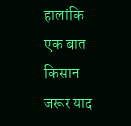हालांकि एक बात किसान जरूर याद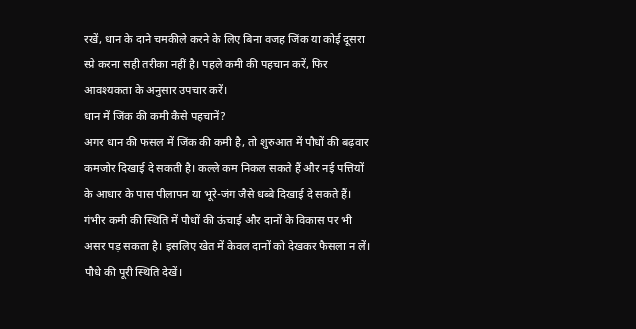रखें, धान के दाने चमकीले करने के लिए बिना वजह जिंक या कोई दूसरा स्प्रे करना सही तरीका नहीं है। पहले कमी की पहचान करें, फिर आवश्यकता के अनुसार उपचार करें।
धान में जिंक की कमी कैसे पहचानें?
अगर धान की फसल में जिंक की कमी है, तो शुरुआत में पौधों की बढ़वार कमजोर दिखाई दे सकती है। कल्ले कम निकल सकते हैं और नई पत्तियों के आधार के पास पीलापन या भूरे-जंग जैसे धब्बे दिखाई दे सकते हैं। गंभीर कमी की स्थिति में पौधों की ऊंचाई और दानों के विकास पर भी असर पड़ सकता है। इसलिए खेत में केवल दानों को देखकर फैसला न लें। पौधे की पूरी स्थिति देखें।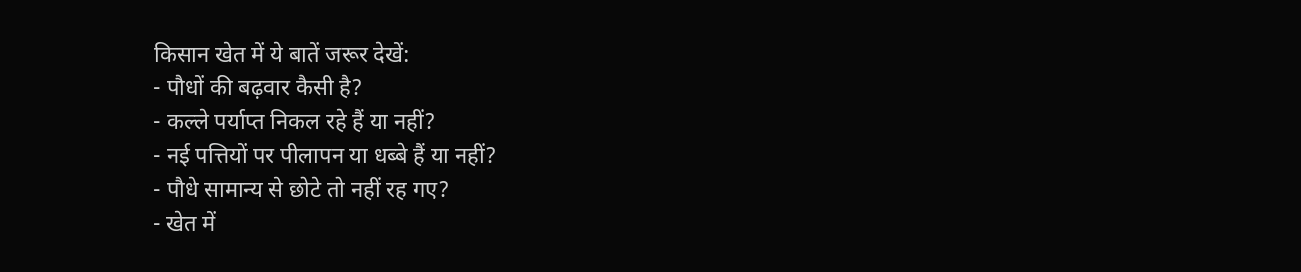किसान खेत में ये बातें जरूर देखें:
- पौधों की बढ़वार कैसी है?
- कल्ले पर्याप्त निकल रहे हैं या नहीं?
- नई पत्तियों पर पीलापन या धब्बे हैं या नहीं?
- पौधे सामान्य से छोटे तो नहीं रह गए?
- खेत में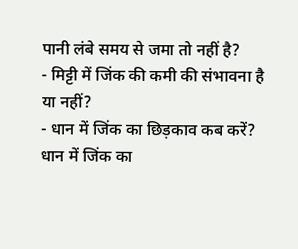पानी लंबे समय से जमा तो नहीं है?
- मिट्टी में जिंक की कमी की संभावना है या नहीं?
- धान में जिंक का छिड़काव कब करें?
धान में जिंक का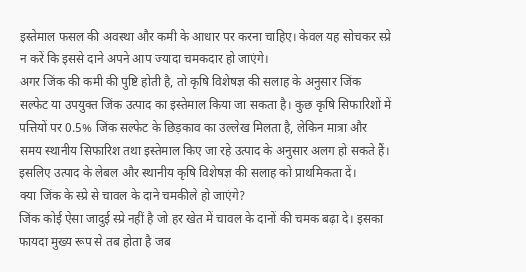इस्तेमाल फसल की अवस्था और कमी के आधार पर करना चाहिए। केवल यह सोचकर स्प्रे न करें कि इससे दाने अपने आप ज्यादा चमकदार हो जाएंगे।
अगर जिंक की कमी की पुष्टि होती है, तो कृषि विशेषज्ञ की सलाह के अनुसार जिंक सल्फेट या उपयुक्त जिंक उत्पाद का इस्तेमाल किया जा सकता है। कुछ कृषि सिफारिशों में पत्तियों पर 0.5% जिंक सल्फेट के छिड़काव का उल्लेख मिलता है, लेकिन मात्रा और समय स्थानीय सिफारिश तथा इस्तेमाल किए जा रहे उत्पाद के अनुसार अलग हो सकते हैं। इसलिए उत्पाद के लेबल और स्थानीय कृषि विशेषज्ञ की सलाह को प्राथमिकता दें।
क्या जिंक के स्प्रे से चावल के दाने चमकीले हो जाएंगे?
जिंक कोई ऐसा जादुई स्प्रे नहीं है जो हर खेत में चावल के दानों की चमक बढ़ा दे। इसका फायदा मुख्य रूप से तब होता है जब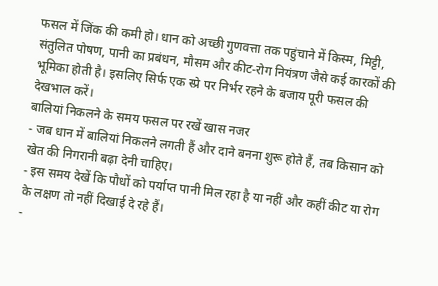फसल में जिंक की कमी हो। धान को अच्छी गुणवत्ता तक पहुंचाने में किस्म, मिट्टी, संतुलित पोषण, पानी का प्रबंधन, मौसम और कीट-रोग नियंत्रण जैसे कई कारकों की भूमिका होती है। इसलिए सिर्फ एक स्प्रे पर निर्भर रहने के बजाय पूरी फसल की देखभाल करें।
बालियां निकलने के समय फसल पर रखें खास नजर
- जब धान में बालियां निकलने लगती हैं और दाने बनना शुरू होते हैं, तब किसान को खेत की निगरानी बढ़ा देनी चाहिए।
- इस समय देखें कि पौधों को पर्याप्त पानी मिल रहा है या नहीं और कहीं कीट या रोग के लक्षण तो नहीं दिखाई दे रहे हैं।
-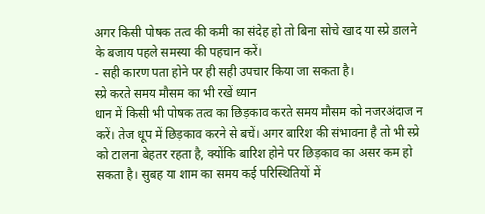अगर किसी पोषक तत्व की कमी का संदेह हो तो बिना सोचे खाद या स्प्रे डालने के बजाय पहले समस्या की पहचान करें।
- सही कारण पता होने पर ही सही उपचार किया जा सकता है।
स्प्रे करते समय मौसम का भी रखें ध्यान
धान में किसी भी पोषक तत्व का छिड़काव करते समय मौसम को नजरअंदाज न करें। तेज धूप में छिड़काव करने से बचें। अगर बारिश की संभावना है तो भी स्प्रे को टालना बेहतर रहता है, क्योंकि बारिश होने पर छिड़काव का असर कम हो सकता है। सुबह या शाम का समय कई परिस्थितियों में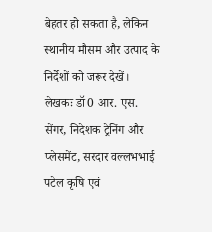बेहतर हो सकता है, लेकिन स्थानीय मौसम और उत्पाद के निर्देशों को जरूर देखें।
लेखकः डॉ0 आर. एस. सेंगर, निदेशक ट्रेनिंग और प्लेसमेंट, सरदार वल्लभभाई पटेल कृषि एवं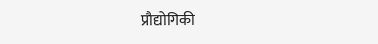प्रौद्योगिकी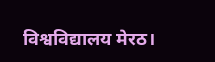विश्वविद्यालय मेरठ।